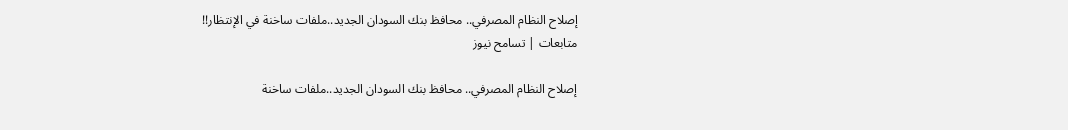إصلاح النظام المصرفي.. محافظ بنك السودان الجديد..ملفات ساخنة في الإنتظار!!
متابعات | تسامح نيوز

إصلاح النظام المصرفي.. محافظ بنك السودان الجديد..ملفات ساخنة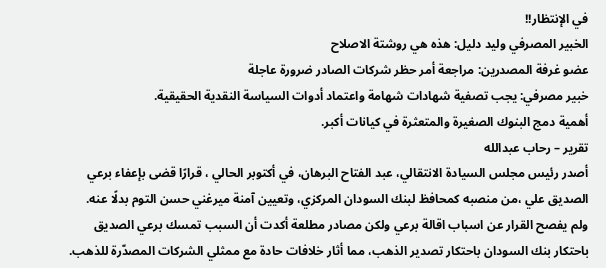في الإنتظار!!
الخبير المصرفي وليد دليل: هذه هي روشتة الاصلاح
عضو غرفة المصدرين: مراجعة أمر حظر شركات الصادر ضرورة عاجلة
خبير مصرفي: يجب تصفية شهادات شهامة واعتماد أدوات السياسة النقدية الحقيقية.
أهمية دمج البنوك الصغيرة والمتعثرة في كيانات أكبر.
تقرير – رحاب عبدالله
أصدر رئيس مجلس السيادة الانتقالي، عبد الفتاح البرهان، في أكتوبر الحالي ، قرارًا قضى بإعفاء برعي الصديق علي ،من منصبه كمحافظ لبنك السودان المركزي، وتعيين آمنة ميرغني حسن التوم بدلًا عنه.
ولم يفصح القرار عن اسباب اقالة برعي ولكن مصادر مطلعة أكدت أن السبب تمسك برعي الصديق باحتكار بنك السودان باحتكار تصدير الذهب، مما أثار خلافات حادة مع ممثلي الشركات المصدّرة للذهب.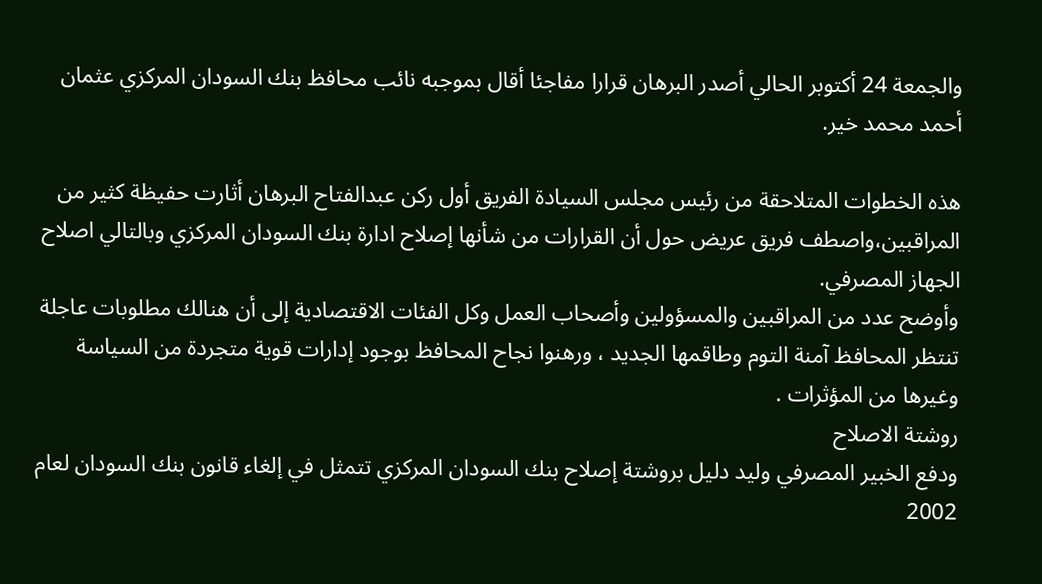والجمعة 24 أكتوبر الحالي أصدر البرهان قرارا مفاجئا أقال بموجبه نائب محافظ بنك السودان المركزي عثمان أحمد محمد خير.

هذه الخطوات المتلاحقة من رئيس مجلس السيادة الفريق أول ركن عبدالفتاح البرهان أثارت حفيظة كثير من المراقبين،واصطف فريق عريض حول أن القرارات من شأنها إصلاح ادارة بنك السودان المركزي وبالتالي اصلاح الجهاز المصرفي.
وأوضح عدد من المراقبين والمسؤولين وأصحاب العمل وكل الفئات الاقتصادية إلى أن هنالك مطلوبات عاجلة تنتظر المحافظ آمنة التوم وطاقمها الجديد ، ورهنوا نجاح المحافظ بوجود إدارات قوية متجردة من السياسة وغيرها من المؤثرات .
روشتة الاصلاح
ودفع الخبير المصرفي وليد دليل بروشتة إصلاح بنك السودان المركزي تتمثل في إلغاء قانون بنك السودان لعام 2002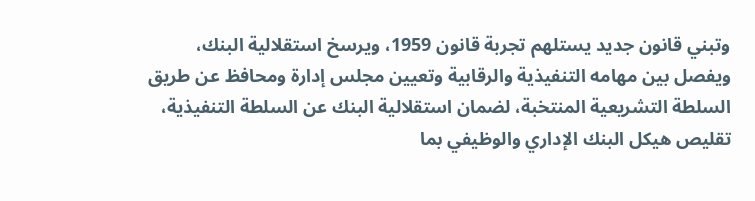وتبني قانون جديد يستلهم تجربة قانون 1959، ويرسخ استقلالية البنك، ويفصل بين مهامه التنفيذية والرقابية وتعيين مجلس إدارة ومحافظ عن طريق السلطة التشريعية المنتخبة، لضمان استقلالية البنك عن السلطة التنفيذية، تقليص هيكل البنك الإداري والوظيفي بما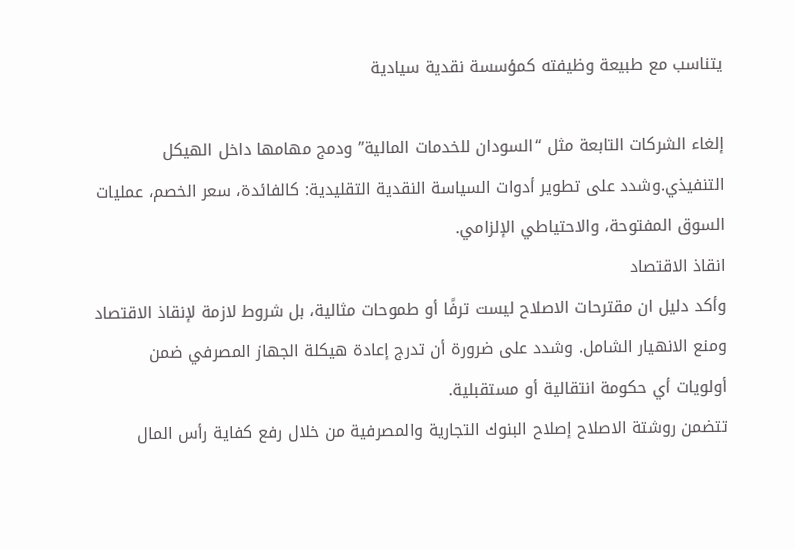يتناسب مع طبيعة وظيفته كمؤسسة نقدية سيادية

إلغاء الشركات التابعة مثل “السودان للخدمات المالية” ودمج مهامها داخل الهيكل التنفيذي.وشدد على تطوير أدوات السياسة النقدية التقليدية: كالفائدة، سعر الخصم، عمليات السوق المفتوحة، والاحتياطي الإلزامي.
انقاذ الاقتصاد
وأكد دليل ان مقترحات الاصلاح ليست ترفًا أو طموحات مثالية، بل شروط لازمة لإنقاذ الاقتصاد ومنع الانهيار الشامل. وشدد على ضرورة أن تدرج إعادة هيكلة الجهاز المصرفي ضمن أولويات أي حكومة انتقالية أو مستقبلية.
تتضمن روشتة الاصلاح إصلاح البنوك التجارية والمصرفية من خلال رفع كفاية رأس المال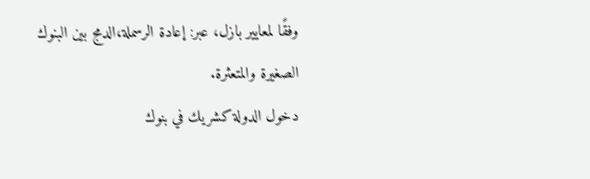وفقًا لمعايير بازل، عبر: إعادة الرسملة،الدمج بين البنوك الصغيرة والمتعثرة.
دخول الدولة كشريك في بنوك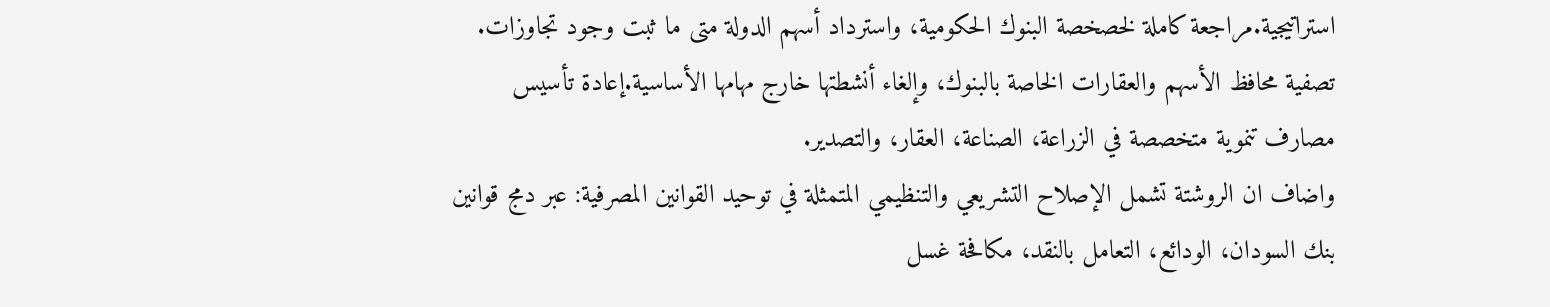استراتيجية.مراجعة كاملة لخصخصة البنوك الحكومية، واسترداد أسهم الدولة متى ما ثبت وجود تجاوزات. تصفية محافظ الأسهم والعقارات الخاصة بالبنوك، وإلغاء أنشطتها خارج مهامها الأساسية.إعادة تأسيس مصارف تنموية متخصصة في الزراعة، الصناعة، العقار، والتصدير.
واضاف ان الروشتة تشمل الإصلاح التشريعي والتنظيمي المتمثلة في توحيد القوانين المصرفية: عبر دمج قوانين بنك السودان، الودائع، التعامل بالنقد، مكافحة غسل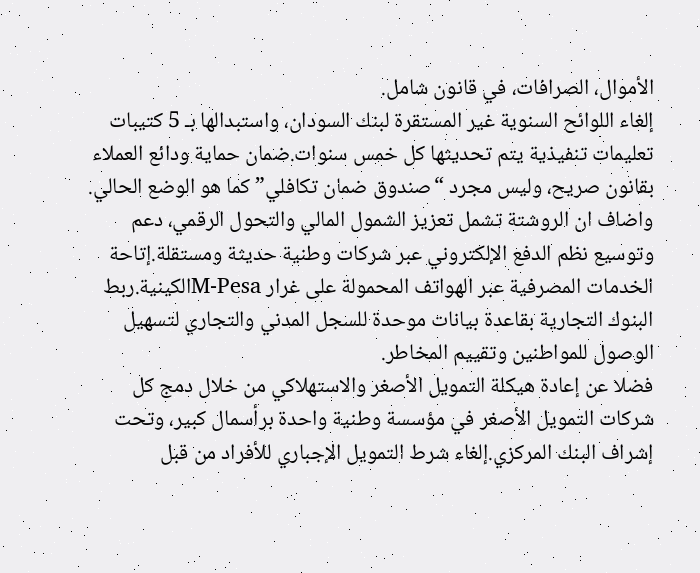الأموال، الصرافات، في قانون شامل.
إلغاء اللوائح السنوية غير المستقرة لبنك السودان، واستبدالها بـ 5 كتيبات تعليمات تنفيذية يتم تحديثها كل خمس سنوات.ضمان حماية ودائع العملاء بقانون صريح، وليس مجرد “صندوق ضمان تكافلي” كما هو الوضع الحالي.
واضاف ان الروشتة تشمل تعزيز الشمول المالي والتحول الرقمي، دعم وتوسيع نظم الدفع الإلكتروني عبر شركات وطنية حديثة ومستقلة.إتاحة الخدمات المصرفية عبر الهواتف المحمولة على غرار M-Pesaالكينية.ربط البنوك التجارية بقاعدة بيانات موحدة للسجل المدني والتجاري لتسهيل الوصول للمواطنين وتقييم المخاطر.
فضلا عن إعادة هيكلة التمويل الأصغر والاستهلاكي من خلال دمج كل شركات التمويل الأصغر في مؤسسة وطنية واحدة برأسمال كبير، وتحت إشراف البنك المركزي.إلغاء شرط التمويل الإجباري للأفراد من قبل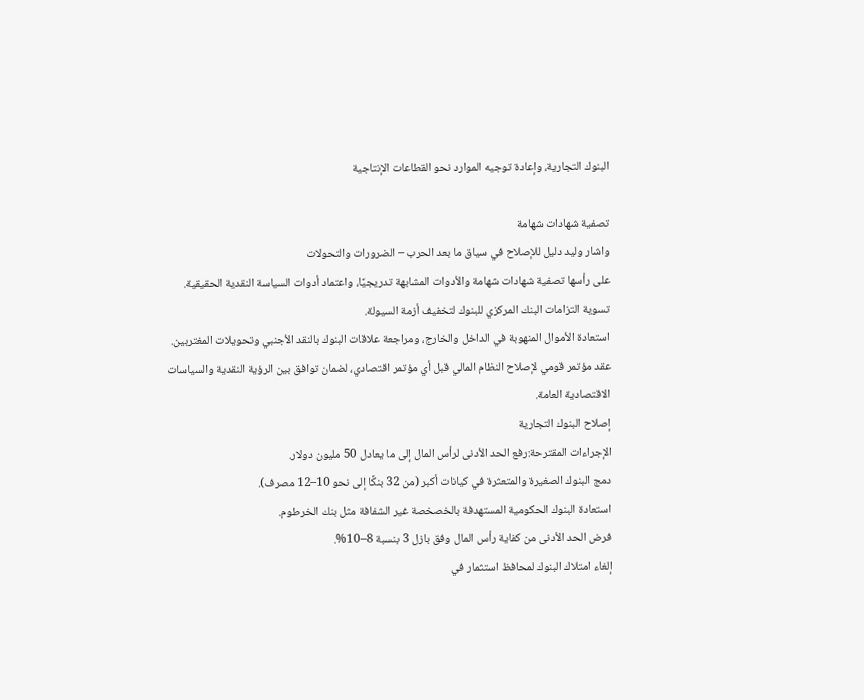البنوك التجارية، وإعادة توجيه الموارد نحو القطاعات الإنتاجية

تصفية شهادات شهامة
واشار وليد دليل للإصلاح في سياق ما بعد الحرب – الضرورات والتحولات
على رأسها تصفية شهادات شهامة والأدوات المشابهة تدريجيًا، واعتماد أدوات السياسة النقدية الحقيقية.
تسوية التزامات البنك المركزي للبنوك لتخفيف أزمة السيولة.
استعادة الأموال المنهوبة في الداخل والخارج، ومراجعة علاقات البنوك بالنقد الأجنبي وتحويلات المغتربين.
عقد مؤتمر قومي لإصلاح النظام المالي قبل أي مؤتمر اقتصادي، لضمان توافق بين الرؤية النقدية والسياسات الاقتصادية العامة.
إصلاح البنوك التجارية
الإجراءات المقترحة:رفع الحد الأدنى لرأس المال إلى ما يعادل 50 مليون دولار.
دمج البنوك الصغيرة والمتعثرة في كيانات أكبر (من 32 بنكًا إلى نحو 10–12 مصرف).
استعادة البنوك الحكومية المستهدفة بالخصخصة غير الشفافة مثل بنك الخرطوم.
فرض الحد الأدنى من كفاية رأس المال وفق بازل 3 بنسبة 8–10%.
إلغاء امتلاك البنوك لمحافظ استثمار في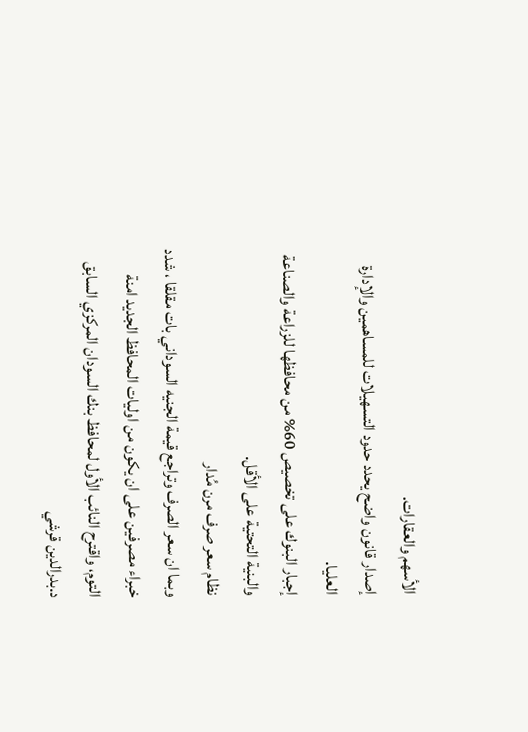الأسهم والعقارات.
إصدار قانون واضح يحدد حدود التسهيلات للمساهمين والإدارة العليا.
إجبار البنوك على تخصيص 60% من محافظها للزراعة والصناعة والبنية التحتية على الأقل.
نظام سعر صرف مرن مُدار
وبما ان سعر الصرف وتراجع قيمة الجنيه السوداني بات مقلقا ، شدد خبراء مصرفين على ان يكون من اوليات المحافظ الجديد امنة التوم، واقترح النائب الأول لمحافظ بنك السودان المركزي السابق د.بدرالدين قرشي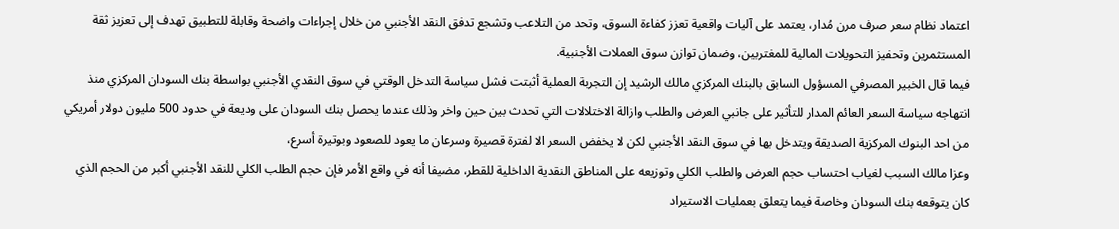اعتماد نظام سعر صرف مرن مُدار، يعتمد على آليات واقعية تعزز كفاءة السوق، وتحد من التلاعب وتشجع تدفق النقد الأجنبي من خلال إجراءات واضحة وقابلة للتطبيق تهدف إلى تعزيز ثقة المستثمرين وتحفيز التحويلات المالية للمغتربين، وضمان توازن سوق العملات الأجنبية.
فيما قال الخبير المصرفي المسؤول السابق بالبنك المركزي مالك الرشيد إن التجربة العملية أثبتت فشل سياسة التدخل الوقتي في سوق النقدي الأجنبي بواسطة بنك السودان المركزي منذ انتهاجه سياسة السعر العائم المدار للتأثير على جانبي العرض والطلب وازالة الاختلالات التي تحدث بين حين واخر وذلك عندما يحصل بنك السودان على وديعة في حدود 500 مليون دولار أمريكي من احد البنوك المركزية الصديقة ويتدخل بها في سوق النقد الأجنبي لكن لا يخفض السعر الا لفترة قصيرة وسرعان ما يعود للصعود وبوتيرة أسرع،
وعزا مالك السبب لغياب احتساب حجم العرض والطلب الكلي وتوزيعه على المناطق النقدية الداخلية للقطر، مضيفا أنه في واقع الأمر فإن حجم الطلب الكلي للنقد الأجنبي أكبر من الحجم الذي كان يتوقعه بنك السودان وخاصة فيما يتعلق بعمليات الاستيراد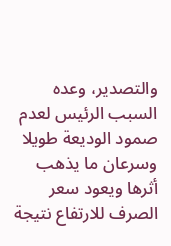والتصدير، وعده السبب الرئيس لعدم صمود الوديعة طويلا وسرعان ما يذهب أثرها ويعود سعر الصرف للارتفاع نتيجة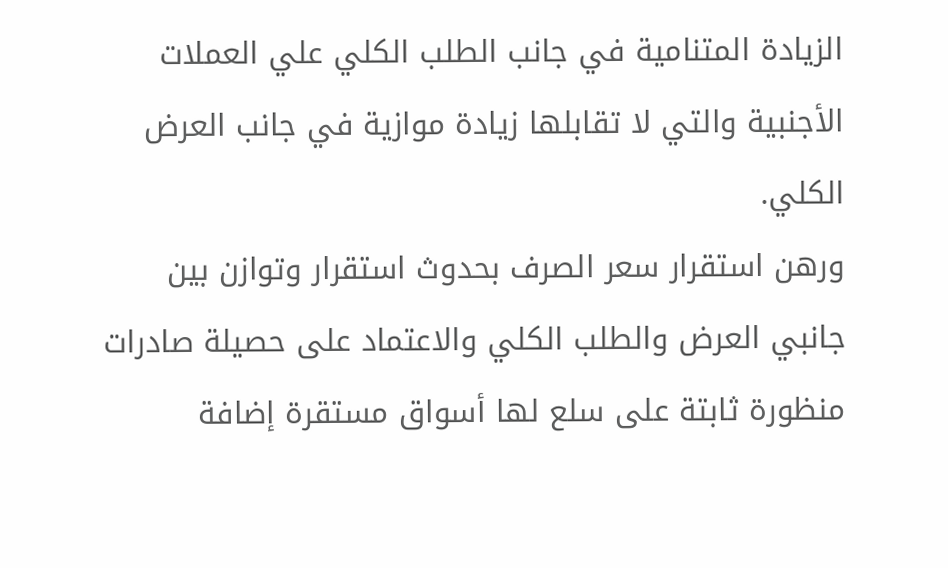الزيادة المتنامية في جانب الطلب الكلي علي العملات الأجنبية والتي لا تقابلها زيادة موازية في جانب العرض الكلي.
ورهن استقرار سعر الصرف بحدوث استقرار وتوازن بين جانبي العرض والطلب الكلي والاعتماد على حصيلة صادرات منظورة ثابتة على سلع لها أسواق مستقرة إضافة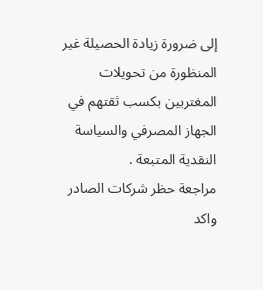إلى ضرورة زيادة الحصيلة غير المنظورة من تحويلات المغتربين بكسب ثقتهم في الجهاز المصرفي والسياسة النقدية المتبعة .
مراجعة حظر شركات الصادر
واكد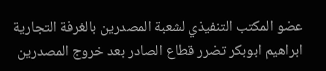عضو المكتب التنفيذي لشعبة المصدرين بالغرفة التجارية ابراهيم ابوبكر تضرر قطاع الصادر بعد خروج المصدرين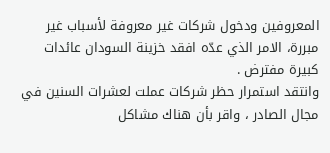المعروفين ودخول شركات غير معروفة لأسباب غير مبررة، الامر الذي عدّه افقد خزينة السودان عائدات كبيرة مفترض .
وانتقد استمرار حظر شركات عملت لعشرات السنين في مجال الصادر ، واقر بأن هناك مشاكل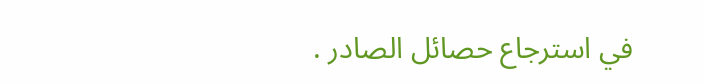في استرجاع حصائل الصادر .